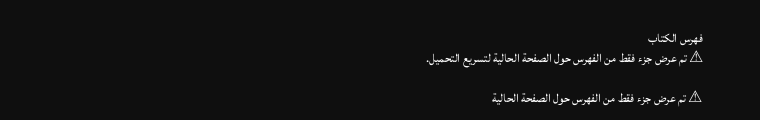فهرس الكتاب
⚠ تم عرض جزء فقط من الفهرس حول الصفحة الحالية لتسريع التحميل.

⚠ تم عرض جزء فقط من الفهرس حول الصفحة الحالية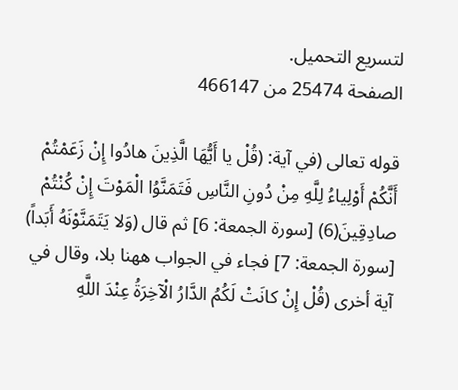لتسريع التحميل.
الصفحة 25474 من 466147

قوله تعالى (في آية: (قُلْ يا أَيُّهَا الَّذِينَ هادُوا إِنْ زَعَمْتُمْ أَنَّكُمْ أَوْلِياءُ لِلَّهِ مِنْ دُونِ النَّاسِ فَتَمَنَّوُا الْمَوْتَ إِنْ كُنْتُمْ صادِقِينَ(6) [سورة الجمعة: 6] ثم قال (وَلا يَتَمَنَّوْنَهُ أَبَداً) [سورة الجمعة: 7] فجاء في الجواب ههنا بلا، وقال في آية أخرى (قُلْ إِنْ كانَتْ لَكُمُ الدَّارُ الْآخِرَةُ عِنْدَ اللَّهِ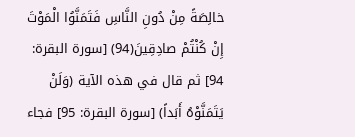خالِصَةً مِنْ دُونِ النَّاسِ فَتَمَنَّوُا الْمَوْتَ إِنْ كُنْتُمْ صادِقِينَ(94) [سورة البقرة: 94] ثم قال في هذه الآية (وَلَنْ يَتَمَنَّوْهُ أَبَداً) [سورة البقرة: 95] فجاء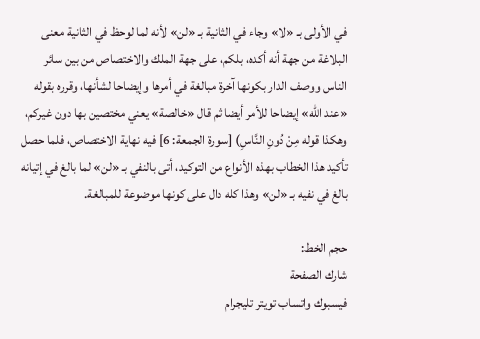في الأولى بـ «لا» وجاء في الثانية بـ «لن» لأنه لما لوحظ في الثانية معنى البلاغة من جهة أنه أكده، بلكم، على جهة الملك والاختصاص من بين سائر الناس ووصف الدار بكونها آخرة مبالغة في أمرها وإيضاحا لشأنها، وقرره بقوله «عند الله» إيضاحا للأمر أيضا ثم قال «خالصة» يعني مختصين بها دون غيركم، وهكذا قوله مِنْ دُونِ النَّاسِ) [سورة الجمعة: 6] فيه نهاية الاختصاص، فلما حصل تأكيد هذا الخطاب بهذه الأنواع من التوكيد، أتى بالنفي بـ «لن» لما بالغ في إتيانه بالغ في نفيه بـ «لن» وهذا كله دال على كونها موضوعة للمبالغة.

حجم الخط:
شارك الصفحة
فيسبوك واتساب تويتر تليجرام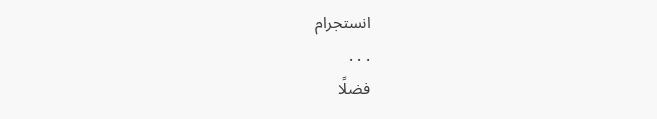انستجرام
. . .
فضلًا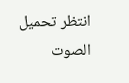انتظر تحميل الصوت